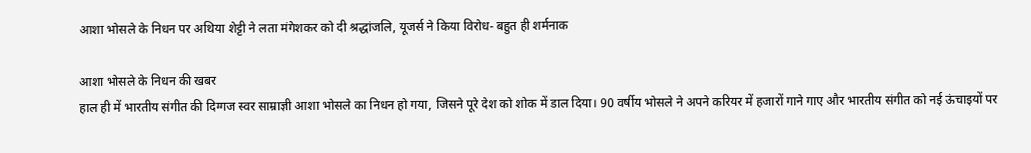आशा भोसले के निधन पर अथिया शेट्टी ने लता मंगेशकर को दी श्रद्धांजलि, यूजर्स ने किया विरोध- बहुत ही शर्मनाक

आशा भोसले के निधन की खबर
हाल ही में भारतीय संगीत की दिग्गज स्वर साम्राज्ञी आशा भोसले का निधन हो गया, जिसने पूरे देश को शोक में डाल दिया। 90 वर्षीय भोसले ने अपने करियर में हजारों गाने गाए और भारतीय संगीत को नई ऊंचाइयों पर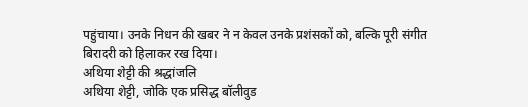पहुंचाया। उनके निधन की खबर ने न केवल उनके प्रशंसकों को, बल्कि पूरी संगीत बिरादरी को हिलाकर रख दिया।
अथिया शेट्टी की श्रद्धांजलि
अथिया शेट्टी, जोकि एक प्रसिद्ध बॉलीवुड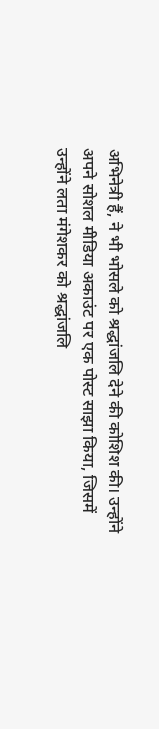अभिनेत्री हैं, ने भी भोसले को श्रद्धांजलि देने की कोशिश की। उन्होंने अपने सोशल मीडिया अकाउंट पर एक पोस्ट साझा किया, जिसमें उन्होंने लता मंगेशकर को श्रद्धांजलि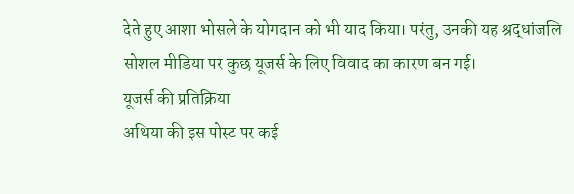देते हुए आशा भोसले के योगदान को भी याद किया। परंतु, उनकी यह श्रद्धांजलि सोशल मीडिया पर कुछ यूजर्स के लिए विवाद का कारण बन गई।
यूजर्स की प्रतिक्रिया
अथिया की इस पोस्ट पर कई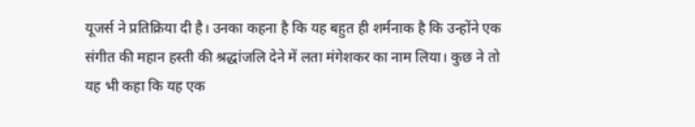यूजर्स ने प्रतिक्रिया दी है। उनका कहना है कि यह बहुत ही शर्मनाक है कि उन्होंने एक संगीत की महान हस्ती की श्रद्धांजलि देने में लता मंगेशकर का नाम लिया। कुछ ने तो यह भी कहा कि यह एक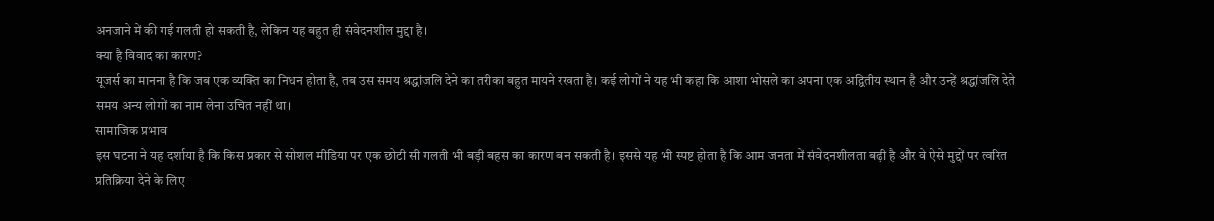अनजाने में की गई गलती हो सकती है, लेकिन यह बहुत ही संवेदनशील मुद्दा है।
क्या है विवाद का कारण?
यूजर्स का मानना है कि जब एक व्यक्ति का निधन होता है, तब उस समय श्रद्धांजलि देने का तरीका बहुत मायने रखता है। कई लोगों ने यह भी कहा कि आशा भोसले का अपना एक अद्वितीय स्थान है और उन्हें श्रद्धांजलि देते समय अन्य लोगों का नाम लेना उचित नहीं था।
सामाजिक प्रभाव
इस घटना ने यह दर्शाया है कि किस प्रकार से सोशल मीडिया पर एक छोटी सी गलती भी बड़ी बहस का कारण बन सकती है। इससे यह भी स्पष्ट होता है कि आम जनता में संवेदनशीलता बढ़ी है और वे ऐसे मुद्दों पर त्वरित प्रतिक्रिया देने के लिए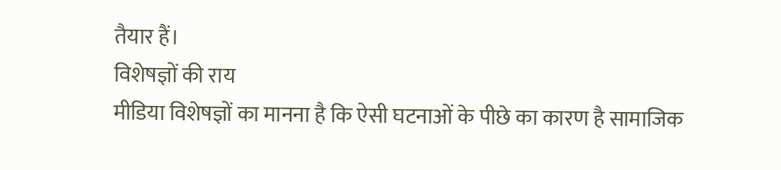तैयार हैं।
विशेषज्ञों की राय
मीडिया विशेषज्ञों का मानना है कि ऐसी घटनाओं के पीछे का कारण है सामाजिक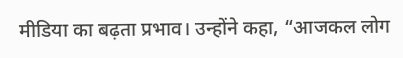मीडिया का बढ़ता प्रभाव। उन्होंने कहा, “आजकल लोग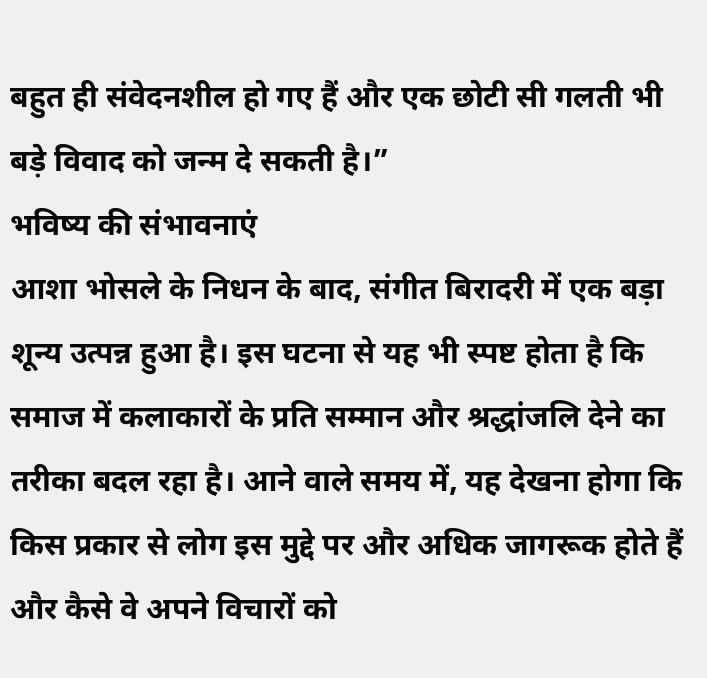बहुत ही संवेदनशील हो गए हैं और एक छोटी सी गलती भी बड़े विवाद को जन्म दे सकती है।”
भविष्य की संभावनाएं
आशा भोसले के निधन के बाद, संगीत बिरादरी में एक बड़ा शून्य उत्पन्न हुआ है। इस घटना से यह भी स्पष्ट होता है कि समाज में कलाकारों के प्रति सम्मान और श्रद्धांजलि देने का तरीका बदल रहा है। आने वाले समय में, यह देखना होगा कि किस प्रकार से लोग इस मुद्दे पर और अधिक जागरूक होते हैं और कैसे वे अपने विचारों को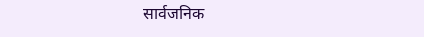सार्वजनिक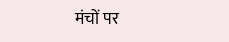मंचों पर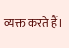व्यक्त करते हैं।